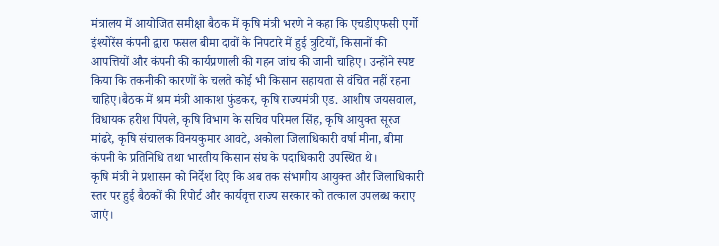मंत्रालय में आयोजित समीक्षा बैठक में कृषि मंत्री भरणे ने कहा कि एचडीएफसी एर्गो इंश्योरेंस कंपनी द्वारा फसल बीमा दावों के निपटारे में हुई त्रुटियों, किसानों की आपत्तियों और कंपनी की कार्यप्रणाली की गहन जांच की जानी चाहिए। उन्होंने स्पष्ट किया कि तकनीकी कारणों के चलते कोई भी किसान सहायता से वंचित नहीं रहना चाहिए।बैठक में श्रम मंत्री आकाश फुंडकर, कृषि राज्यमंत्री एड. आशीष जयसवाल, विधायक हरीश पिंपले, कृषि विभाग के सचिव परिमल सिंह, कृषि आयुक्त सूरज मांढरे, कृषि संचालक विनयकुमार आवटे, अकोला जिलाधिकारी वर्षा मीना, बीमा कंपनी के प्रतिनिधि तथा भारतीय किसान संघ के पदाधिकारी उपस्थित थे।
कृषि मंत्री ने प्रशासन को निर्देश दिए कि अब तक संभागीय आयुक्त और जिलाधिकारी स्तर पर हुई बैठकों की रिपोर्ट और कार्यवृत्त राज्य सरकार को तत्काल उपलब्ध कराए जाएं।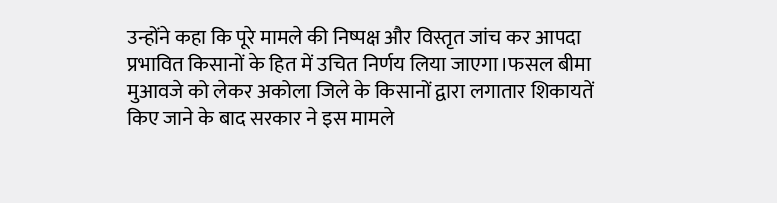उन्होंने कहा कि पूरे मामले की निष्पक्ष और विस्तृत जांच कर आपदा प्रभावित किसानों के हित में उचित निर्णय लिया जाएगा।फसल बीमा मुआवजे को लेकर अकोला जिले के किसानों द्वारा लगातार शिकायतें किए जाने के बाद सरकार ने इस मामले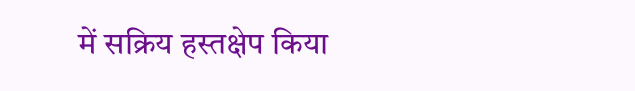में सक्रिय हस्तक्षेप किया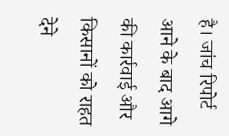है। जांच रिपोर्ट आने के बाद आगे की कार्रवाई और किसानों को राहत देने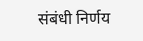संबंधी निर्णय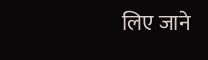लिए जाने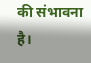की संभावना है।